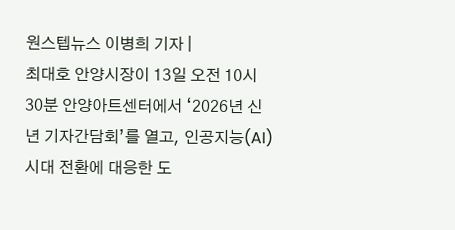원스텝뉴스 이병희 기자 |
최대호 안양시장이 13일 오전 10시 30분 안양아트센터에서 ‘2026년 신년 기자간담회’를 열고, 인공지능(AI) 시대 전환에 대응한 도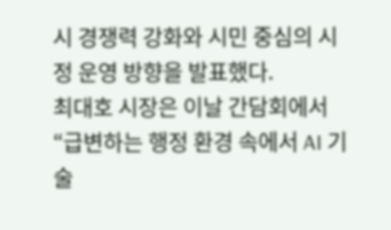시 경쟁력 강화와 시민 중심의 시정 운영 방향을 발표했다.
최대호 시장은 이날 간담회에서 “급변하는 행정 환경 속에서 AI 기술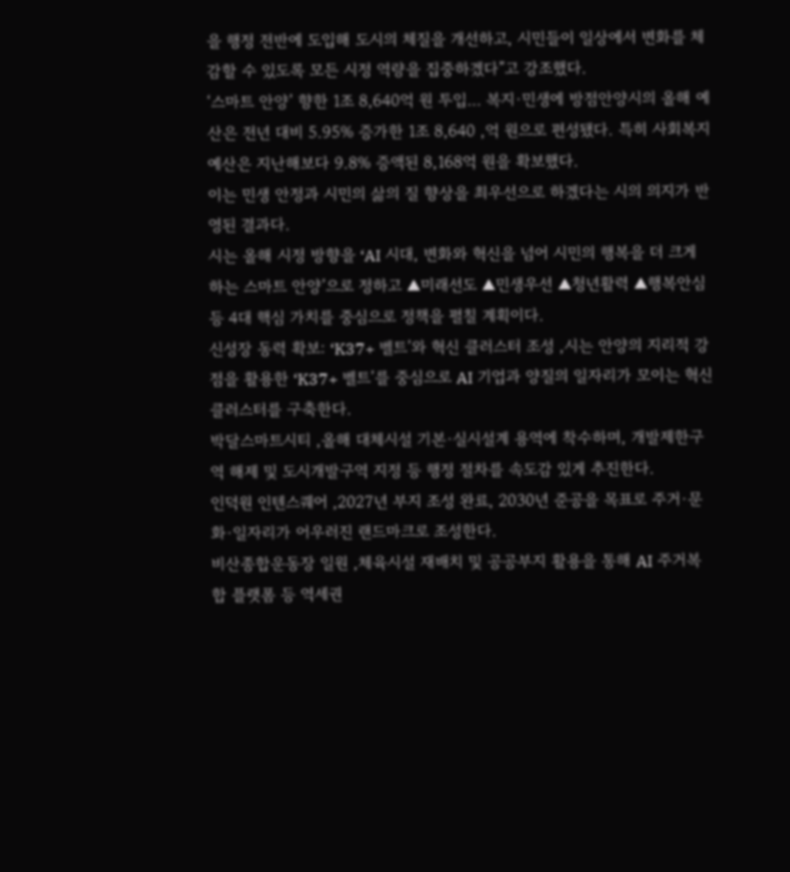을 행정 전반에 도입해 도시의 체질을 개선하고, 시민들이 일상에서 변화를 체감할 수 있도록 모든 시정 역량을 집중하겠다”고 강조했다.
‘스마트 안양’ 향한 1조 8,640억 원 투입… 복지·민생에 방점안양시의 올해 예산은 전년 대비 5.95% 증가한 1조 8,640 ,억 원으로 편성됐다. 특히 사회복지 예산은 지난해보다 9.8% 증액된 8,168억 원을 확보했다.
이는 민생 안정과 시민의 삶의 질 향상을 최우선으로 하겠다는 시의 의지가 반영된 결과다.
시는 올해 시정 방향을 ‘AI 시대, 변화와 혁신을 넘어 시민의 행복을 더 크게 하는 스마트 안양’으로 정하고 ▲미래선도 ▲민생우선 ▲청년활력 ▲행복안심 등 4대 핵심 가치를 중심으로 정책을 펼칠 계획이다.
신성장 동력 확보: ‘K37+ 벨트’와 혁신 클러스터 조성 ,시는 안양의 지리적 강점을 활용한 ‘K37+ 벨트’를 중심으로 AI 기업과 양질의 일자리가 모이는 혁신 클러스터를 구축한다.
박달스마트시티 ,올해 대체시설 기본·실시설계 용역에 착수하며, 개발제한구역 해제 및 도시개발구역 지정 등 행정 절차를 속도감 있게 추진한다.
인덕원 인텐스퀘어 ,2027년 부지 조성 완료, 2030년 준공을 목표로 주거·문화·일자리가 어우러진 랜드마크로 조성한다.
비산종합운동장 일원 ,체육시설 재배치 및 공공부지 활용을 통해 AI 주거복합 플랫폼 등 역세권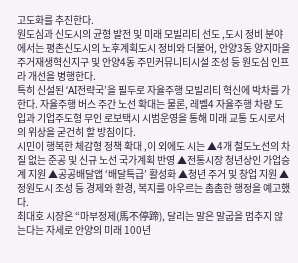고도화를 추진한다.
원도심과 신도시의 균형 발전 및 미래 모빌리티 선도 ,도시 정비 분야에서는 평촌신도시의 노후계획도시 정비와 더불어, 안양3동 양지마을 주거재생혁신지구 및 안양4동 주민커뮤니티시설 조성 등 원도심 인프라 개선을 병행한다.
특히 신설된 ‘AI전략국’을 필두로 자율주행 모빌리티 혁신에 박차를 가한다. 자율주행 버스 주간 노선 확대는 물론, 레벨4 자율주행 차량 도입과 기업주도형 무인 로보택시 시범운영을 통해 미래 교통 도시로서의 위상을 굳건히 할 방침이다.
시민이 행복한 체감형 정책 확대 ,이 외에도 시는 ▲4개 철도노선의 차질 없는 준공 및 신규 노선 국가계획 반영 ▲전통시장 청년상인 가업승계 지원 ▲공공배달앱 ‘배달특급’ 활성화 ▲청년 주거 및 창업 지원 ▲정원도시 조성 등 경제와 환경, 복지를 아우르는 촘촘한 행정을 예고했다.
최대호 시장은 “마부정제(馬不停蹄), 달리는 말은 말굽을 멈추지 않는다는 자세로 안양의 미래 100년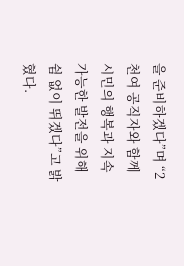을 준비하겠다”며 “2천여 공직자와 함께 시민의 행복과 지속 가능한 발전을 위해 쉼 없이 뛰겠다”고 밝혔다.